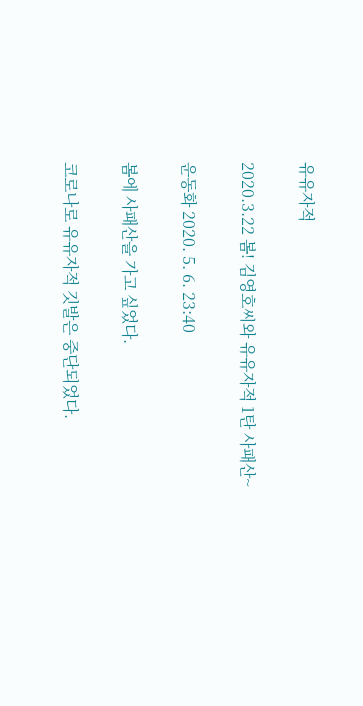유유자적

2020.3.22 봄! 김영호씨와 유유자적 1탄 사패산~

운동화 2020. 5. 6. 23:40

봄에 사패산을 가고 싶었다.

코로나로 유유자적 깃발은 중단되었다.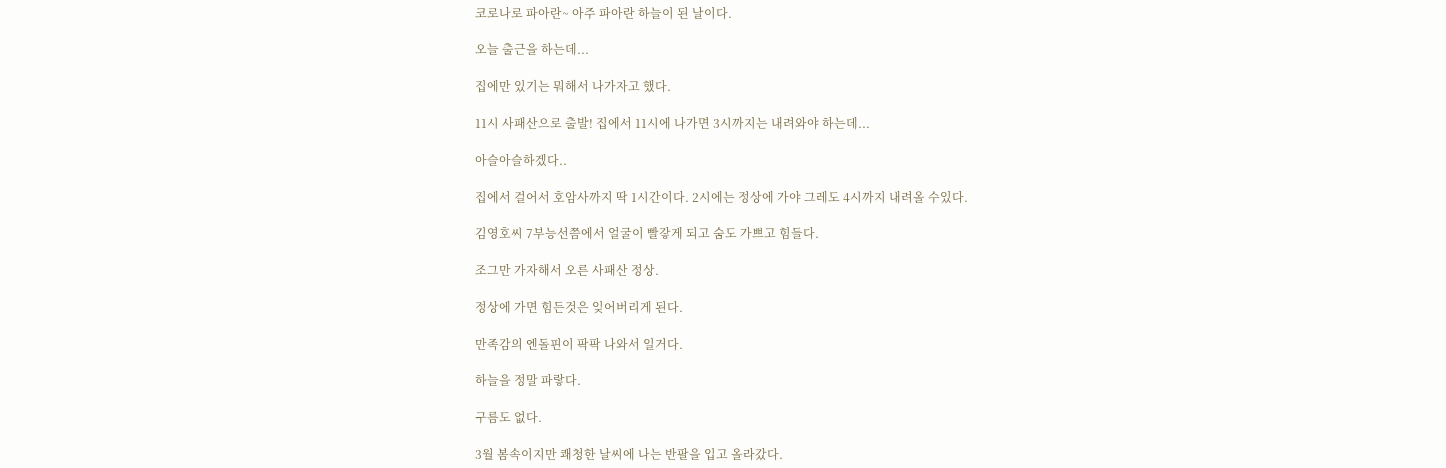코로나로 파아란~ 아주 파아란 하늘이 된 날이다.

오늘 출근을 하는데...

집에만 있기는 뭐해서 나가자고 했다.

11시 사패산으로 출발! 집에서 11시에 나가면 3시까지는 내려와야 하는데...

아슬아슬하겠다..

집에서 걸어서 호암사까지 딱 1시간이다. 2시에는 정상에 가야 그레도 4시까지 내려올 수있다.

김영호씨 7부능선쯤에서 얼굴이 빨갛게 되고 숨도 가쁘고 힘들다.

조그만 가자해서 오른 사패산 정상.

정상에 가면 힘든것은 잊어버리게 된다.

만족감의 엔돌핀이 팍팍 나와서 일거다.

하늘을 정말 파랗다.

구름도 없다.

3월 봄속이지만 쾌청한 날씨에 나는 반팔을 입고 올라갔다.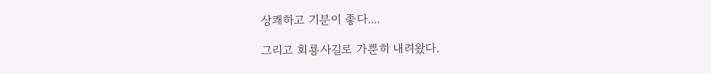상쾌하고 기분이 좋다....

그리고 회룡사길로 가뿐히 내려왔다.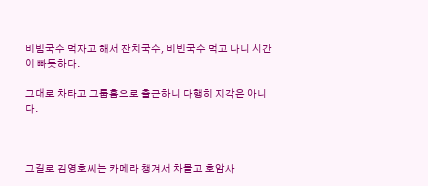비빔국수 먹자고 해서 잔치국수, 비빈국수 먹고 나니 시간이 빠듯하다.

그대로 차타고 그룹홈으로 출근하니 다행히 지각은 아니다.



그길로 김영호씨는 카메라 챙겨서 차몰고 호암사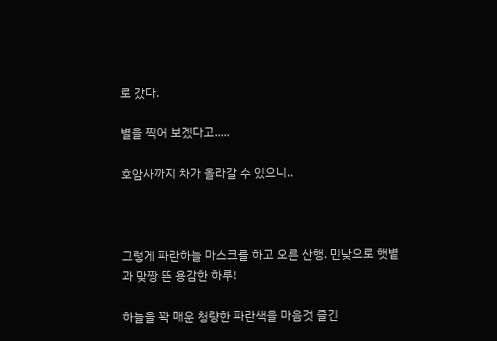로 갔다.

별을 찍어 보겠다고.....

호암사까지 차가 올라갈 수 있으니..



그렇게 파란하늘 마스크를 하고 오른 산행. 민낮으로 햇볕과 맞짱 뜬 용감한 하루!

하늘을 꽉 매운 청량한 파란색을 마음것 즐긴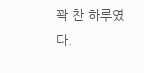꽉 찬 하루였다.